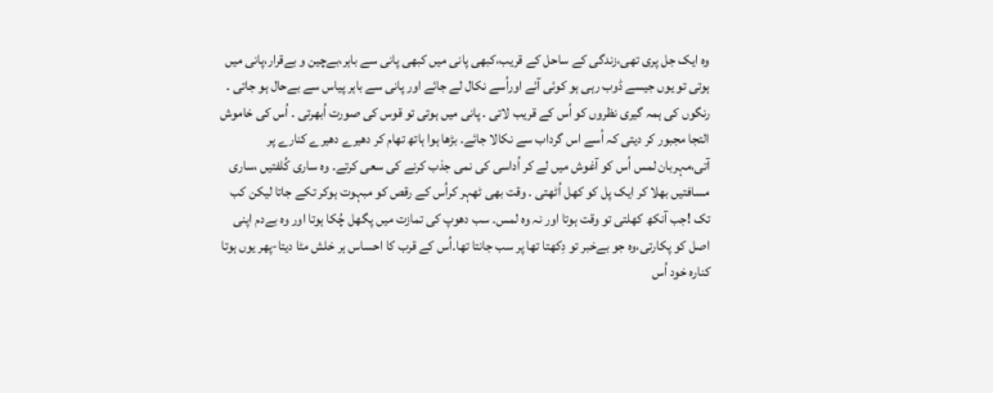وہ ایک جل پری تھی،زندگی کے ساحل کے قریب،کبھی پانی میں کبھی پانی سے باہر،بےچین و بےقرار،پانی میں ہوتی تو یوں جیسے ڈوب رہی ہو کوئی آئے اوراُسے نکال لے جائے اور پانی سے باہر پیاس سے بےحال ہو جاتی ۔ رنگوں کی ہمہ گیری نظروں کو اُس کے قریب لاتی ۔ پانی میں ہوتی تو قوس کی صورت اُبھرتی ۔ اُس کی خاموش التجا مجبور کر دیتی کہ اُسے اس گرداب سے نکالا جائے۔ بڑھا ہوا ہاتھ تھام کر دھیرے دھیرے کنارے پر آتی،مہربان لمس اُس کو آغوش میں لے کر اُداسی کی نمی جذب کرنے کی سعی کرتے۔ وہ ساری کُلفتیں ،ساری مسافتیں بھلا کر ایک پل کو کھل اُٹھتی ۔ وقت بھی ٹھہر کراُس کے رقص کو مبہوت ہوکر تکے جاتا لیکن کب تک !جب آنکھ کھلتی تو وقت ہوتا اور نہ وہ لمس۔ سب دھوپ کی تمازت میں پگھل چُکا ہوتا اور وہ بےدم اپنی اصل کو پکارتی،وہ جو بےخبر تو دِکھتا تھا پر سب جانتا تھا۔اُس کے قرب کا احساس ہر خلش مٹا دیتا-پھر یوں ہوتا کنارہ خود اُس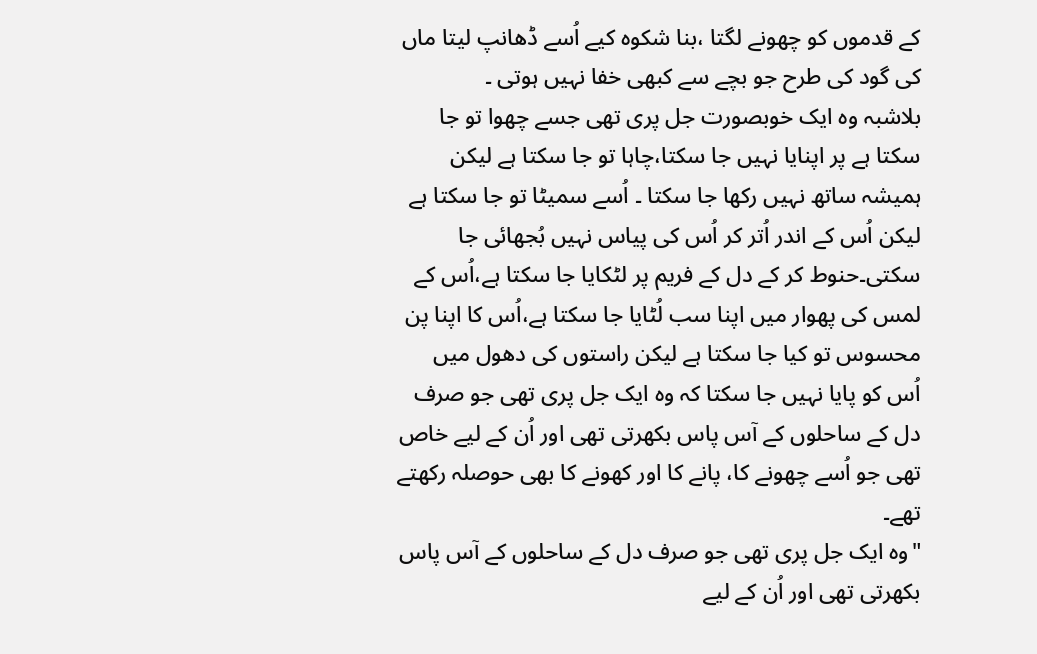کے قدموں کو چھونے لگتا ،بنا شکوہ کیے اُسے ڈھانپ لیتا ماں کی گود کی طرح جو بچے سے کبھی خفا نہیں ہوتی ۔
بلاشبہ وہ ایک خوبصورت جل پری تھی جسے چھوا تو جا سکتا ہے پر اپنایا نہیں جا سکتا،چاہا تو جا سکتا ہے لیکن ہمیشہ ساتھ نہیں رکھا جا سکتا ۔ اُسے سمیٹا تو جا سکتا ہے لیکن اُس کے اندر اُتر کر اُس کی پیاس نہیں بُجھائی جا سکتی۔حنوط کر کے دل کے فریم پر لٹکایا جا سکتا ہے،اُس کے لمس کی پھوار میں اپنا سب لُٹایا جا سکتا ہے،اُس کا اپنا پن محسوس تو کیا جا سکتا ہے لیکن راستوں کی دھول میں اُس کو پایا نہیں جا سکتا کہ وہ ایک جل پری تھی جو صرف دل کے ساحلوں کے آس پاس بکھرتی تھی اور اُن کے لیے خاص تھی جو اُسے چھونے کا، پانے کا اور کھونے کا بھی حوصلہ رکھتے تھے۔
"وہ ایک جل پری تھی جو صرف دل کے ساحلوں کے آس پاس بکھرتی تھی اور اُن کے لیے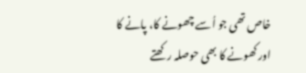خاص تھی جو اُسے چھونے کا، پانے کا اور کھونے کا بھی حوصلہ رکھتے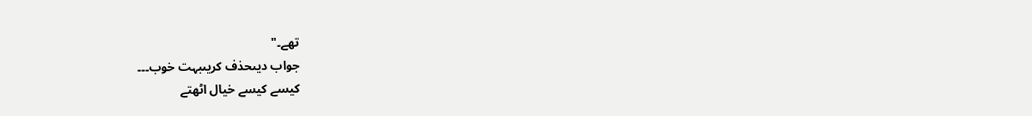تھے۔"
جواب دیںحذف کریںبہت خوب۔۔۔
کیسے کیسے خیال اٹھتے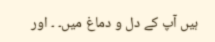ہیں آپ کے دل و دماغ میں۔ ۔ اور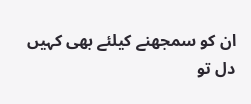ان کو سمجھنے کیلئے بھی کہیں دل تو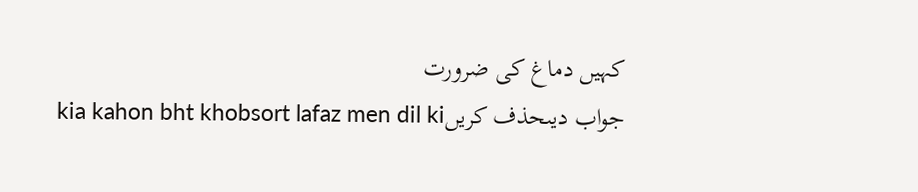کہیں دماغ کی ضرورت
جواب دیںحذف کریںkia kahon bht khobsort lafaz men dil ki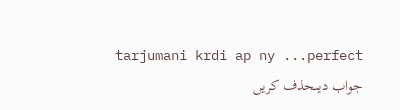tarjumani krdi ap ny ...perfect
جواب دیںحذف کریں